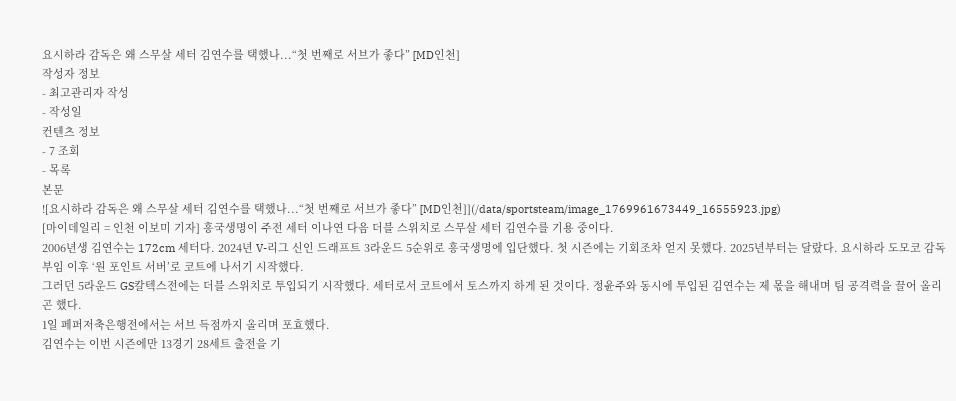요시하라 감독은 왜 스무살 세터 김연수를 택했나...“첫 번째로 서브가 좋다” [MD인천]
작성자 정보
- 최고관리자 작성
- 작성일
컨텐츠 정보
- 7 조회
- 목록
본문
![요시하라 감독은 왜 스무살 세터 김연수를 택했나...“첫 번째로 서브가 좋다” [MD인천]](/data/sportsteam/image_1769961673449_16555923.jpg)
[마이데일리 = 인천 이보미 기자] 흥국생명이 주전 세터 이나연 다음 더블 스위치로 스무살 세터 김연수를 기용 중이다.
2006년생 김연수는 172cm 세터다. 2024년 V-리그 신인 드래프트 3라운드 5순위로 흥국생명에 입단했다. 첫 시즌에는 기회조차 얻지 못했다. 2025년부터는 달랐다. 요시하라 도모코 감독 부임 이후 ‘원 포인트 서버’로 코트에 나서기 시작했다.
그러던 5라운드 GS칼텍스전에는 더블 스위치로 투입되기 시작했다. 세터로서 코트에서 토스까지 하게 된 것이다. 정윤주와 동시에 투입된 김연수는 제 몫을 해내며 팀 공격력을 끌어 올리곤 했다.
1일 페퍼저축은행전에서는 서브 득점까지 올리며 포효했다.
김연수는 이번 시즌에만 13경기 28세트 출전을 기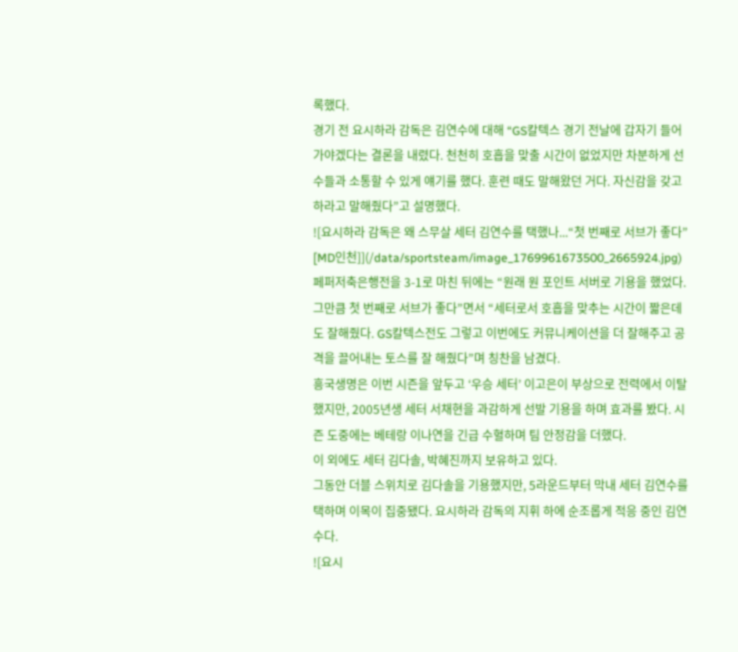록했다.
경기 전 요시하라 감독은 김연수에 대해 “GS칼텍스 경기 전날에 갑자기 들어가야겠다는 결론을 내렸다. 천천히 호흡을 맞출 시간이 없었지만 차분하게 선수들과 소통할 수 있게 얘기를 했다. 훈련 때도 말해왔던 거다. 자신감을 갖고 하라고 말해줬다”고 설명했다.
![요시하라 감독은 왜 스무살 세터 김연수를 택했나...“첫 번째로 서브가 좋다” [MD인천]](/data/sportsteam/image_1769961673500_2665924.jpg)
페퍼저축은행전을 3-1로 마친 뒤에는 “원래 원 포인트 서버로 기용을 했었다. 그만큼 첫 번째로 서브가 좋다”면서 “세터로서 호흡을 맞추는 시간이 짧은데도 잘해줬다. GS칼텍스전도 그렇고 이번에도 커뮤니케이션을 더 잘해주고 공격을 끌어내는 토스를 잘 해줬다”며 칭찬을 남겼다.
흥국생명은 이번 시즌을 앞두고 ‘우승 세터’ 이고은이 부상으로 전력에서 이탈했지만, 2005년생 세터 서채현을 과감하게 선발 기용을 하며 효과를 봤다. 시즌 도중에는 베테랑 이나연을 긴급 수혈하며 팀 안정감을 더했다.
이 외에도 세터 김다솔, 박혜진까지 보유하고 있다.
그동안 더블 스위치로 김다솔을 기용했지만, 5라운드부터 막내 세터 김연수를 택하며 이목이 집중됐다. 요시하라 감독의 지휘 하에 순조롭게 적응 중인 김연수다.
![요시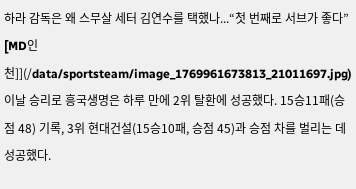하라 감독은 왜 스무살 세터 김연수를 택했나...“첫 번째로 서브가 좋다” [MD인천]](/data/sportsteam/image_1769961673813_21011697.jpg)
이날 승리로 흥국생명은 하루 만에 2위 탈환에 성공했다. 15승11패(승점 48) 기록, 3위 현대건설(15승10패, 승점 45)과 승점 차를 벌리는 데 성공했다.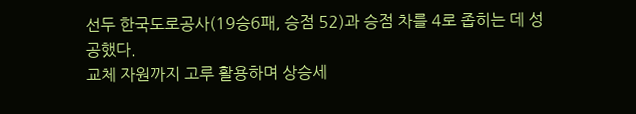선두 한국도로공사(19승6패, 승점 52)과 승점 차를 4로 좁히는 데 성공했다.
교체 자원까지 고루 활용하며 상승세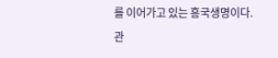를 이어가고 있는 흥국생명이다.
관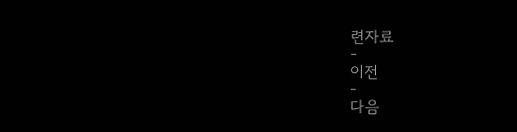련자료
-
이전
-
다음